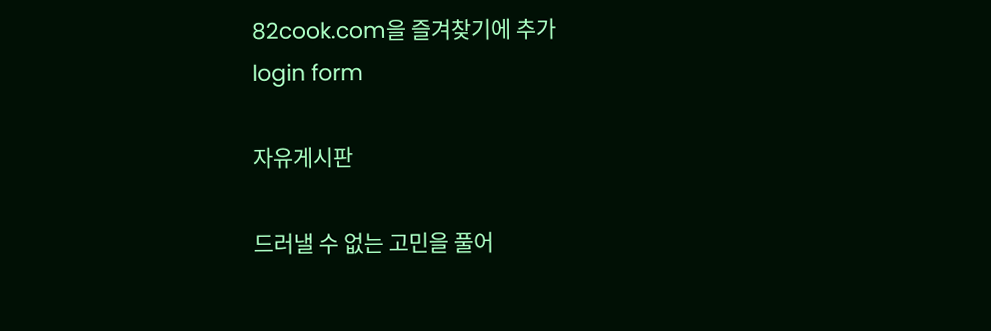82cook.com을 즐겨찾기에 추가
login form

자유게시판

드러낼 수 없는 고민을 풀어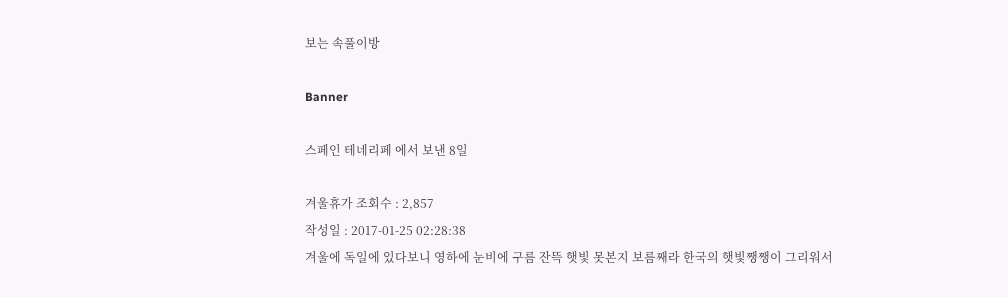보는 속풀이방

Banner

스페인 테네리페 에서 보낸 8일

겨울휴가 조회수 : 2,857
작성일 : 2017-01-25 02:28:38
겨울에 독일에 있다보니 영하에 눈비에 구름 잔뜩 햇빛 못본지 보름째라 한국의 햇빛쨍쨍이 그리워서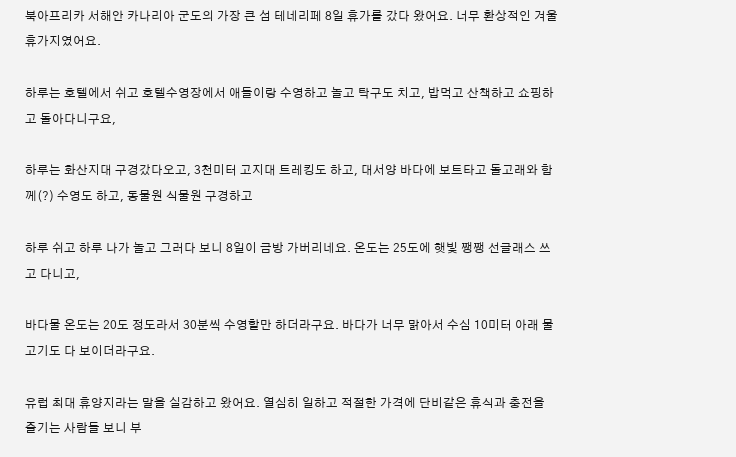북아프리카 서해안 카나리아 군도의 가장 큰 섬 테네리페 8일 휴가를 갔다 왔어요. 너무 환상적인 겨울 휴가지였어요.

하루는 호텔에서 쉬고 호텔수영장에서 애들이랑 수영하고 놀고 탁구도 치고, 밥먹고 산책하고 쇼핑하고 돌아다니구요,

하루는 화산지대 구경갔다오고, 3천미터 고지대 트레킹도 하고, 대서양 바다에 보트타고 돌고래와 함께(?) 수영도 하고, 동물원 식물원 구경하고

하루 쉬고 하루 나가 놀고 그러다 보니 8일이 금방 가버리네요. 온도는 25도에 햇빛 쨍쨍 선글래스 쓰고 다니고,

바다물 온도는 20도 정도라서 30분씩 수영할만 하더라구요. 바다가 너무 맑아서 수심 10미터 아래 물고기도 다 보이더라구요.

유럽 최대 휴양지라는 말을 실감하고 왔어요. 열심히 일하고 적절한 가격에 단비같은 휴식과 충전을 즐기는 사람들 보니 부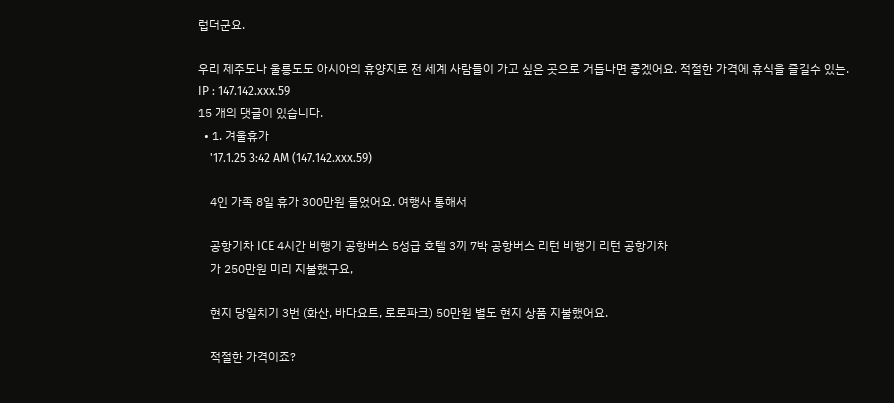럽더군요.

우리 제주도나 울릉도도 아시아의 휴양지로 전 세계 사람들이 가고 싶은 곳으로 거듭나면 좋겠어요. 적절한 가격에 휴식을 즐길수 있는.
IP : 147.142.xxx.59
15 개의 댓글이 있습니다.
  • 1. 겨울휴가
    '17.1.25 3:42 AM (147.142.xxx.59)

    4인 가족 8일 휴가 300만원 들었어요. 여행사 통해서

    공항기차 ICE 4시간 비행기 공항버스 5성급 호텔 3끼 7박 공항버스 리턴 비행기 리턴 공항기차
    가 250만원 미리 지불했구요,

    현지 당일치기 3번 (화산, 바다요트, 로로파크) 50만원 별도 현지 상품 지불했어요.

    적절한 가격이죠?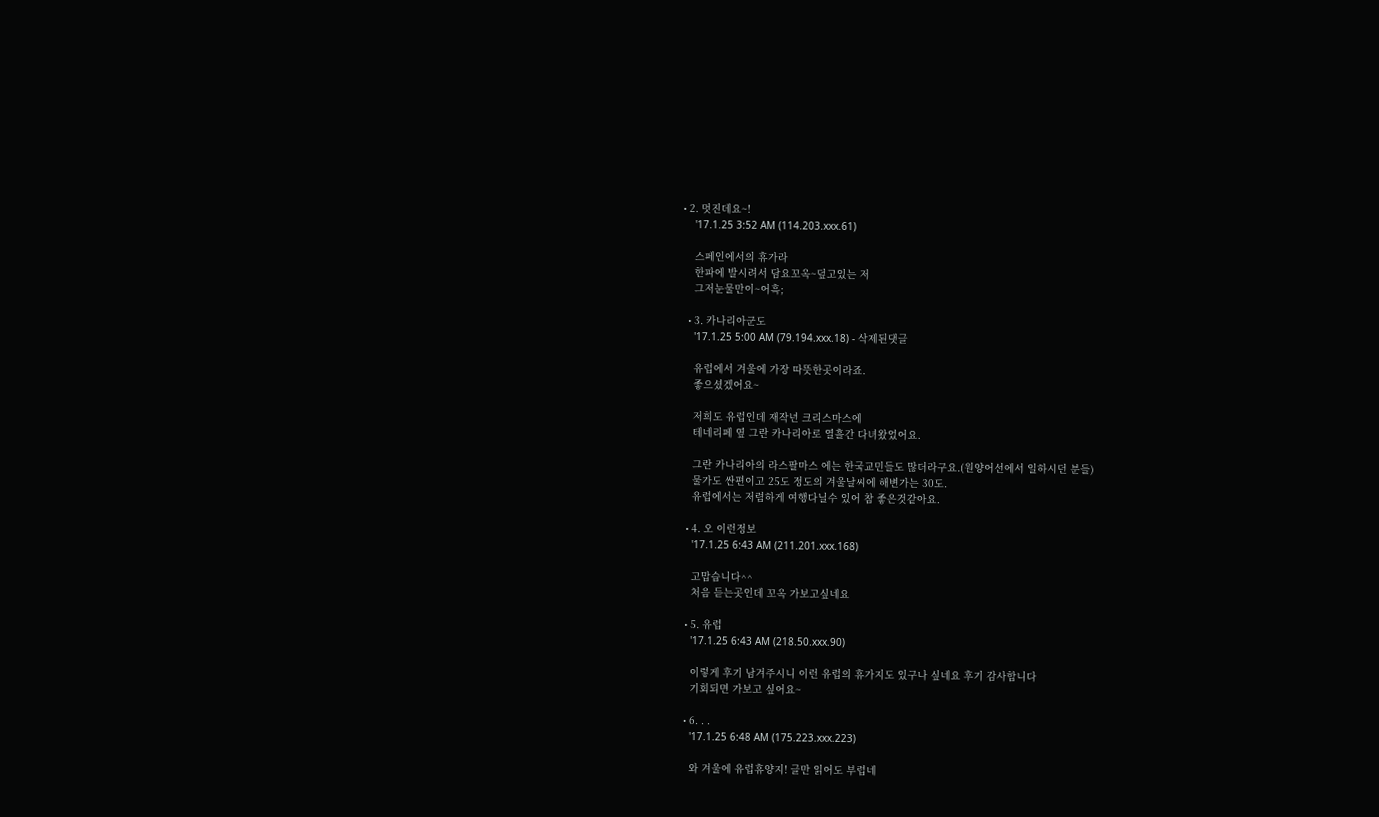• 2. 멋진데요~!
    '17.1.25 3:52 AM (114.203.xxx.61)

    스페인에서의 휴가라
    한파에 발시려서 담요꼬옥~덮고있는 저
    그저눈물만이~어흑;

  • 3. 카나리아군도
    '17.1.25 5:00 AM (79.194.xxx.18) - 삭제된댓글

    유럽에서 겨울에 가장 따뜻한곳이라죠.
    좋으셨겠어요~

    저희도 유럽인데 재작년 크리스마스에
    테네리페 옆 그란 카나리아로 열흘간 다녀왔었어요.

    그란 카나리아의 라스팔마스 에는 한국교민들도 많더라구요.(원양어선에서 일하시던 분들)
    물가도 싼편이고 25도 정도의 겨울날씨에 해변가는 30도.
    유럽에서는 저렴하게 여행다닐수 있어 참 좋은것같아요.

  • 4. 오 이런정보
    '17.1.25 6:43 AM (211.201.xxx.168)

    고맙습니다^^
    처음 듣는곳인데 꼬옥 가보고싶네요

  • 5. 유럽
    '17.1.25 6:43 AM (218.50.xxx.90)

    이렇게 후기 남겨주시니 이런 유럽의 휴가지도 있구나 싶네요 후기 감사합니다
    기회되면 가보고 싶어요~

  • 6. . .
    '17.1.25 6:48 AM (175.223.xxx.223)

    와 겨울에 유럽휴양지! 글만 읽어도 부럽네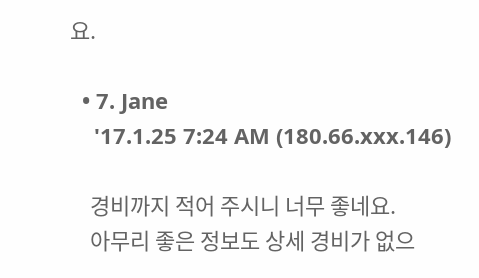요.

  • 7. Jane
    '17.1.25 7:24 AM (180.66.xxx.146)

    경비까지 적어 주시니 너무 좋네요.
    아무리 좋은 정보도 상세 경비가 없으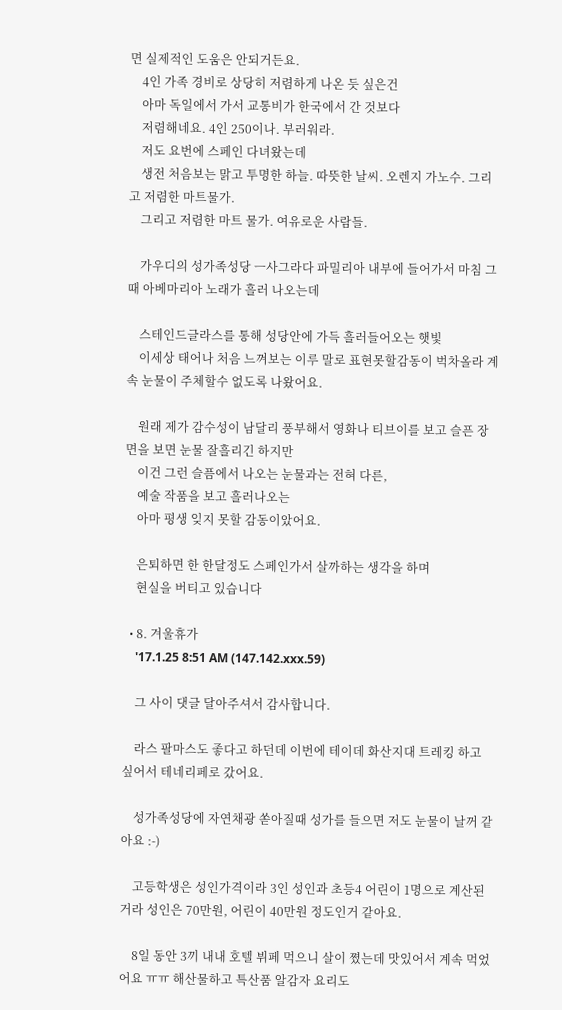면 실제적인 도움은 안되거든요.
    4인 가족 경비로 상당히 저렴하게 나온 듯 싶은건
    아마 독일에서 가서 교통비가 한국에서 간 것보다
    저렴해네요. 4인 250이나. 부러워라.
    저도 요번에 스페인 다녀왔는데
    생전 처음보는 맑고 투명한 하늘. 따뜻한 날씨. 오렌지 가노수. 그리고 저렴한 마트물가.
    그리고 저렴한 마트 물가. 여유로운 사람들.

    가우디의 성가족성당 ㅡ사그라다 파밀리아 내부에 들어가서 마침 그때 아베마리아 노래가 흘러 나오는데

    스테인드글라스를 통해 성당안에 가득 흘러들어오는 햇빛
    이세상 태어나 처음 느껴보는 이루 말로 표현못할감동이 벅차올라 계속 눈물이 주체할수 없도록 나왔어요.

    원래 제가 감수성이 남달리 풍부해서 영화나 티브이를 보고 슬픈 장면을 보면 눈물 잘흘리긴 하지만
    이건 그런 슬픔에서 나오는 눈물과는 전혀 다른,
    예술 작품을 보고 흘러나오는
    아마 평생 잊지 못할 감동이았어요.

    은퇴하면 한 한달정도 스페인가서 살까하는 생각을 하며
    현실을 버티고 있습니다

  • 8. 겨울휴가
    '17.1.25 8:51 AM (147.142.xxx.59)

    그 사이 댓글 달아주셔서 감사합니다.

    라스 팔마스도 좋다고 하던데 이번에 테이데 화산지대 트레킹 하고 싶어서 테네리페로 갔어요.

    성가족성당에 자연채광 쏟아질때 성가를 들으면 저도 눈물이 날꺼 같아요 :-)

    고등학생은 성인가격이라 3인 성인과 초등4 어린이 1명으로 계산된거라 성인은 70만원, 어린이 40만원 정도인거 같아요.

    8일 동안 3끼 내내 호텔 뷔페 먹으니 살이 쪘는데 맛있어서 계속 먹었어요 ㅠㅠ 해산물하고 특산품 알감자 요리도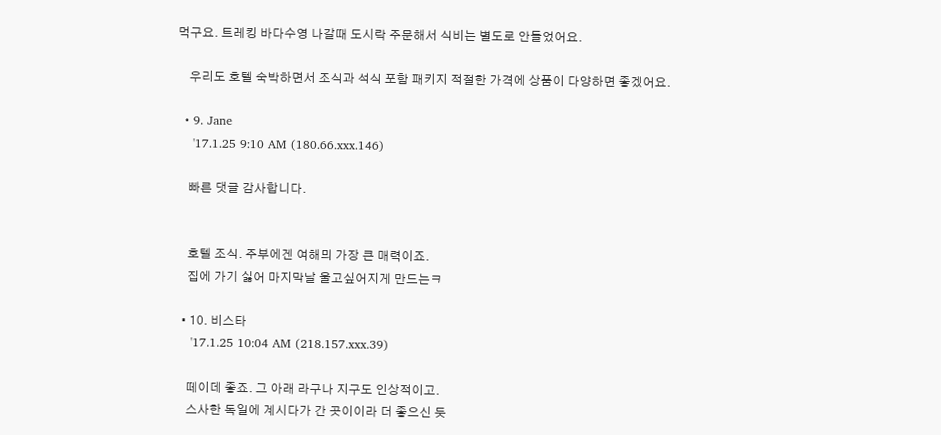먹구요. 트레킹 바다수영 나갈때 도시락 주문해서 식비는 별도로 안들었어요.

    우리도 호텔 숙박하면서 조식과 석식 포함 패키지 적절한 가격에 상품이 다양하면 좋겠어요.

  • 9. Jane
    '17.1.25 9:10 AM (180.66.xxx.146)

    빠른 댓글 감사합니다.


    호텔 조식. 주부에겐 여해믜 가장 큰 매력이죠.
    집에 가기 싫어 마지막날 울고싶어지게 만드는ㅋ

  • 10. 비스타
    '17.1.25 10:04 AM (218.157.xxx.39)

    떼이데 좋죠. 그 아래 라구나 지구도 인상적이고.
    스사한 독일에 계시다가 간 곳이이라 더 좋으신 듯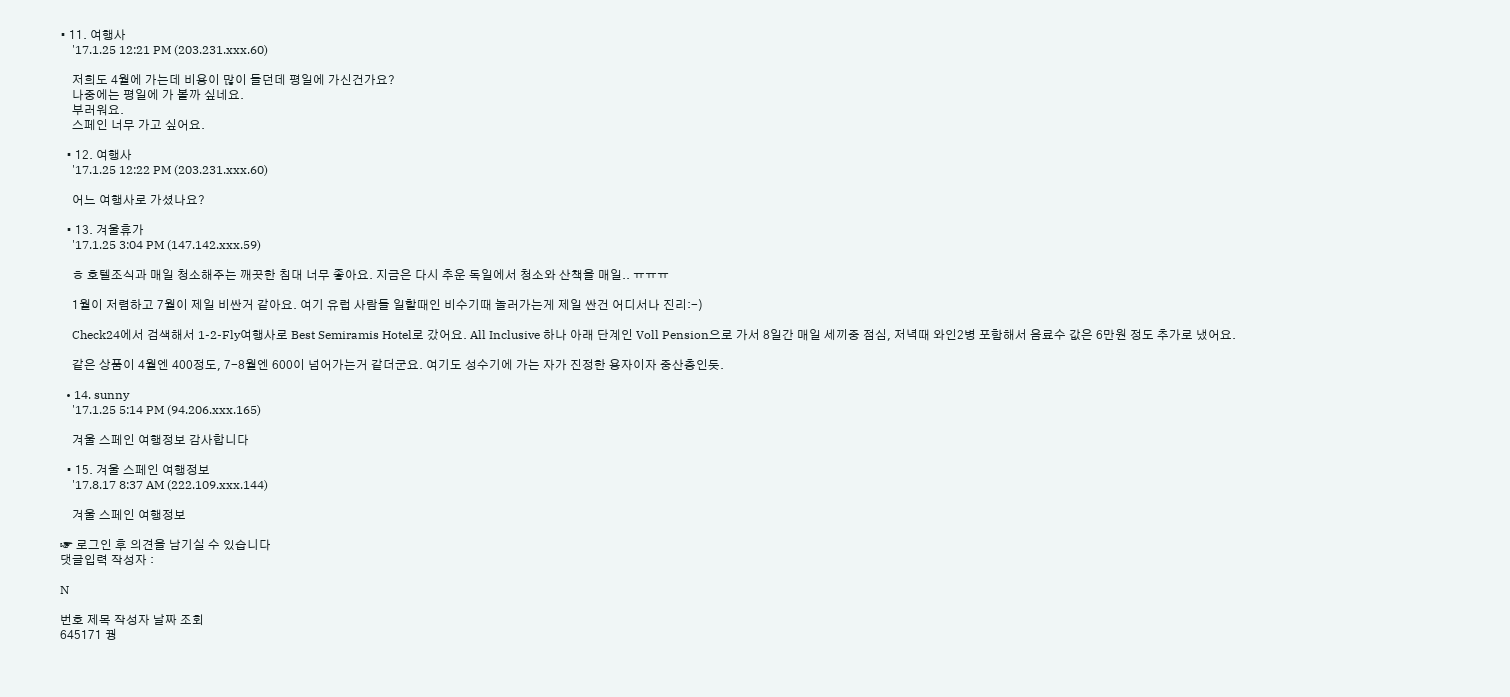• 11. 여행사
    '17.1.25 12:21 PM (203.231.xxx.60)

    저희도 4월에 가는데 비용이 많이 들던데 평일에 가신건가요?
    나중에는 평일에 가 볼까 싶네요.
    부러워요.
    스페인 너무 가고 싶어요.

  • 12. 여행사
    '17.1.25 12:22 PM (203.231.xxx.60)

    어느 여행사로 가셨나요?

  • 13. 겨울휴가
    '17.1.25 3:04 PM (147.142.xxx.59)

    ㅎ 호텔조식과 매일 청소해주는 깨끗한 침대 너무 좋아요. 지금은 다시 추운 독일에서 청소와 산책을 매일.. ㅠㅠㅠ

    1월이 저렴하고 7월이 제일 비싼거 같아요. 여기 유럽 사람들 일할때인 비수기때 놀러가는게 제일 싼건 어디서나 진리:-)

    Check24에서 검색해서 1-2-Fly여행사로 Best Semiramis Hotel로 갔어요. All Inclusive 하나 아래 단계인 Voll Pension으로 가서 8일간 매일 세끼중 점심, 저녁때 와인2병 포함해서 음료수 값은 6만원 정도 추가로 냈어요.

    같은 상품이 4월엔 400정도, 7-8월엔 600이 넘어가는거 같더군요. 여기도 성수기에 가는 자가 진정한 용자이자 중산층인듯.

  • 14. sunny
    '17.1.25 5:14 PM (94.206.xxx.165)

    겨울 스페인 여행정보 감사합니다

  • 15. 겨울 스페인 여행정보
    '17.8.17 8:37 AM (222.109.xxx.144)

    겨울 스페인 여행정보

☞ 로그인 후 의견을 남기실 수 있습니다
댓글입력 작성자 :

N

번호 제목 작성자 날짜 조회
645171 꿩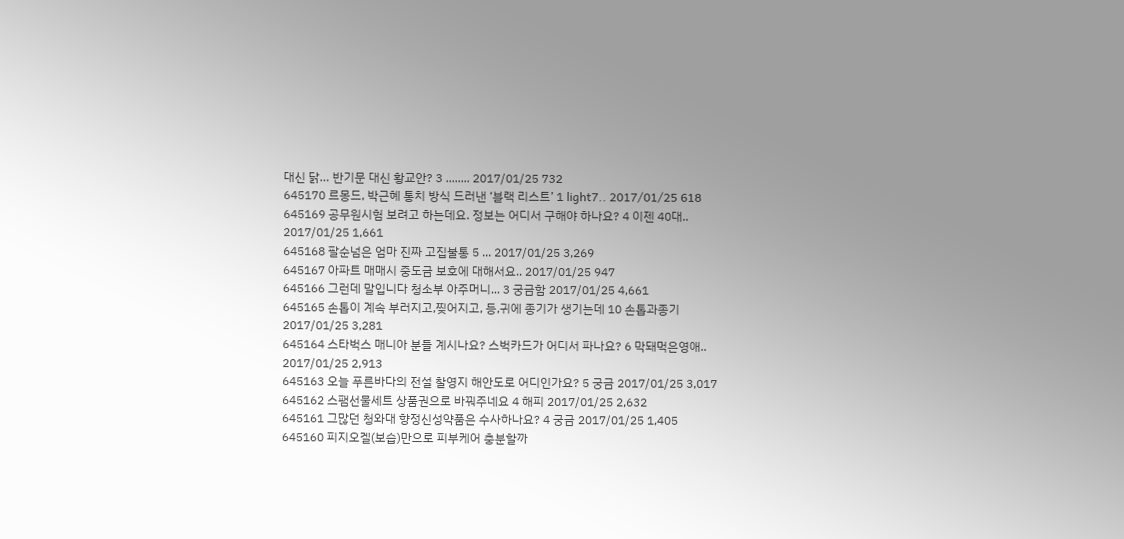대신 닭… 반기문 대신 황교안? 3 ........ 2017/01/25 732
645170 르몽드, 박근혜 통치 방식 드러낸 ‘블랙 리스트’ 1 light7.. 2017/01/25 618
645169 공무원시험 보려고 하는데요. 정보는 어디서 구해야 하나요? 4 이젠 40대.. 2017/01/25 1,661
645168 팔순넘은 엄마 진짜 고집불통 5 ... 2017/01/25 3,269
645167 아파트 매매시 중도금 보호에 대해서요.. 2017/01/25 947
645166 그런데 말입니다 청소부 아주머니... 3 궁금함 2017/01/25 4,661
645165 손톱이 계속 부러지고,찢어지고, 등,귀에 종기가 생기는데 10 손톱과종기 2017/01/25 3,281
645164 스타벅스 매니아 분들 계시나요? 스벅카드가 어디서 파나요? 6 막돼먹은영애.. 2017/01/25 2,913
645163 오늘 푸른바다의 전설 찰영지 해안도로 어디인가요? 5 궁금 2017/01/25 3,017
645162 스팸선물세트 상품권으로 바꿔주네요 4 해피 2017/01/25 2,632
645161 그많던 청와대 향정신성약품은 수사하나요? 4 궁금 2017/01/25 1,405
645160 피지오겔(보습)만으로 피부케어 충분할까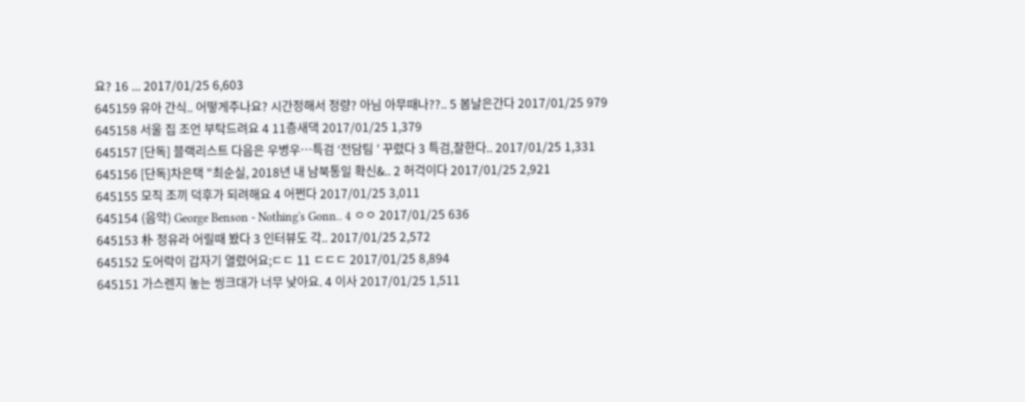요? 16 ... 2017/01/25 6,603
645159 유아 간식.. 어떻게주나요? 시간정해서 정량? 아님 아무때나??.. 5 봄날은간다 2017/01/25 979
645158 서울 집 조언 부탁드려요 4 11층새댁 2017/01/25 1,379
645157 [단독] 블랙리스트 다음은 우병우…특검 ‘전담팀 ’ 꾸렸다 3 특검,잘한다.. 2017/01/25 1,331
645156 [단독]차은택 "최순실, 2018년 내 남북통일 확신&.. 2 허걱이다 2017/01/25 2,921
645155 모직 조끼 덕후가 되려해요 4 어쩐다 2017/01/25 3,011
645154 (음악) George Benson - Nothing's Gonn.. 4 ㅇㅇ 2017/01/25 636
645153 朴 정유라 어릴때 봤다 3 인터뷰도 각.. 2017/01/25 2,572
645152 도어락이 갑자기 열렸어요;ㄷㄷ 11 ㄷㄷㄷ 2017/01/25 8,894
645151 가스렌지 놓는 씽크대가 너무 낮아요. 4 이사 2017/01/25 1,511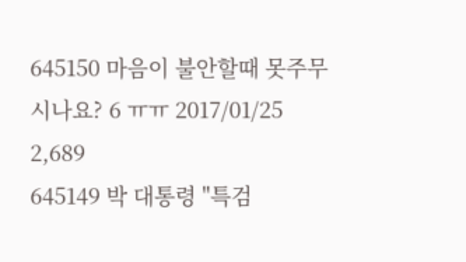645150 마음이 불안할때 못주무시나요? 6 ㅠㅠ 2017/01/25 2,689
645149 박 대통령 "특검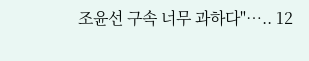조윤선 구속 너무 과하다"….. 12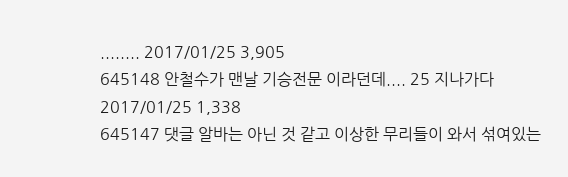........ 2017/01/25 3,905
645148 안철수가 맨날 기승전문 이라던데.... 25 지나가다 2017/01/25 1,338
645147 댓글 알바는 아닌 것 같고 이상한 무리들이 와서 섞여있는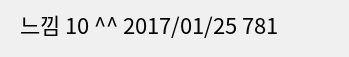느낌 10 ^^ 2017/01/25 781